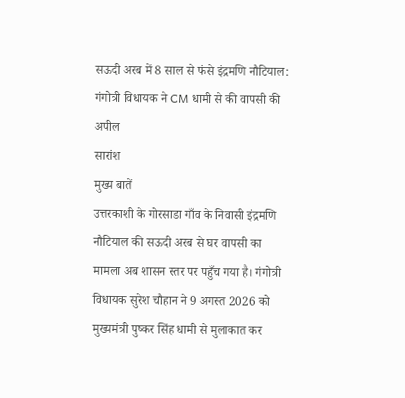सऊदी अरब में 8 साल से फंसे इंद्रमणि नौटियाल: गंगोत्री विधायक ने CM धामी से की वापसी की अपील
सारांश
मुख्य बातें
उत्तरकाशी के गोरसाडा गाँव के निवासी इंद्रमणि नौटियाल की सऊदी अरब से घर वापसी का मामला अब शासन स्तर पर पहुँच गया है। गंगोत्री विधायक सुरेश चौहान ने 9 अगस्त 2026 को मुख्यमंत्री पुष्कर सिंह धामी से मुलाकात कर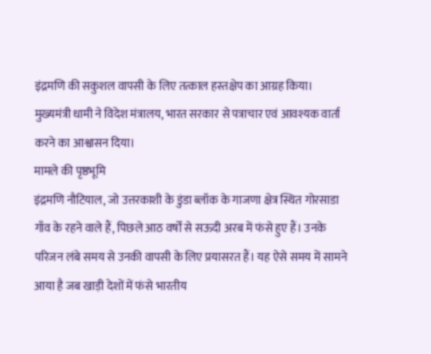इंद्रमणि की सकुशल वापसी के लिए तत्काल हस्तक्षेप का आग्रह किया। मुख्यमंत्री धामी ने विदेश मंत्रालय, भारत सरकार से पत्राचार एवं आवश्यक वार्ता करने का आश्वासन दिया।
मामले की पृष्ठभूमि
इंद्रमणि नौटियाल, जो उत्तरकाशी के डुंडा ब्लॉक के गाजणा क्षेत्र स्थित गोरसाडा गाँव के रहने वाले हैं, पिछले आठ वर्षों से सऊदी अरब में फंसे हुए हैं। उनके परिजन लंबे समय से उनकी वापसी के लिए प्रयासरत हैं। यह ऐसे समय में सामने आया है जब खाड़ी देशों में फंसे भारतीय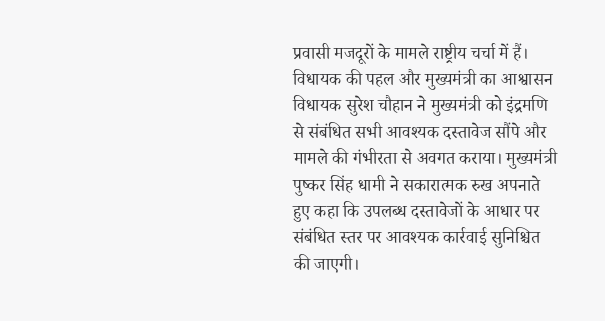प्रवासी मजदूरों के मामले राष्ट्रीय चर्चा में हैं।
विधायक की पहल और मुख्यमंत्री का आश्वासन
विधायक सुरेश चौहान ने मुख्यमंत्री को इंद्रमणि से संबंधित सभी आवश्यक दस्तावेज सौंपे और मामले की गंभीरता से अवगत कराया। मुख्यमंत्री पुष्कर सिंह धामी ने सकारात्मक रुख अपनाते हुए कहा कि उपलब्ध दस्तावेजों के आधार पर संबंधित स्तर पर आवश्यक कार्रवाई सुनिश्चित की जाएगी।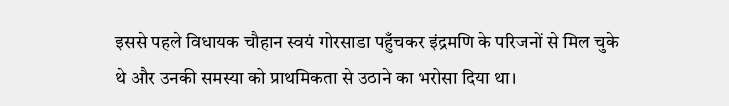इससे पहले विधायक चौहान स्वयं गोरसाडा पहुँचकर इंद्रमणि के परिजनों से मिल चुके थे और उनकी समस्या को प्राथमिकता से उठाने का भरोसा दिया था।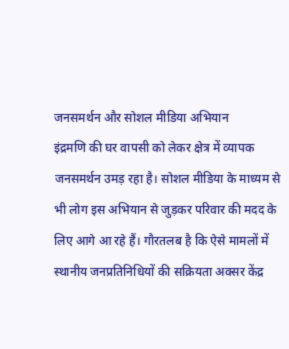जनसमर्थन और सोशल मीडिया अभियान
इंद्रमणि की घर वापसी को लेकर क्षेत्र में व्यापक जनसमर्थन उमड़ रहा है। सोशल मीडिया के माध्यम से भी लोग इस अभियान से जुड़कर परिवार की मदद के लिए आगे आ रहे हैं। गौरतलब है कि ऐसे मामलों में स्थानीय जनप्रतिनिधियों की सक्रियता अक्सर केंद्र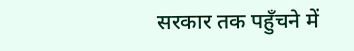सरकार तक पहुँचने में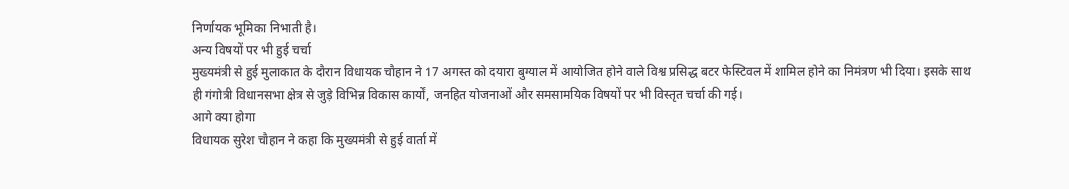निर्णायक भूमिका निभाती है।
अन्य विषयों पर भी हुई चर्चा
मुख्यमंत्री से हुई मुलाकात के दौरान विधायक चौहान ने 17 अगस्त को दयारा बुग्याल में आयोजित होने वाले विश्व प्रसिद्ध बटर फेस्टिवल में शामिल होने का निमंत्रण भी दिया। इसके साथ ही गंगोत्री विधानसभा क्षेत्र से जुड़े विभिन्न विकास कार्यों, जनहित योजनाओं और समसामयिक विषयों पर भी विस्तृत चर्चा की गई।
आगे क्या होगा
विधायक सुरेश चौहान ने कहा कि मुख्यमंत्री से हुई वार्ता में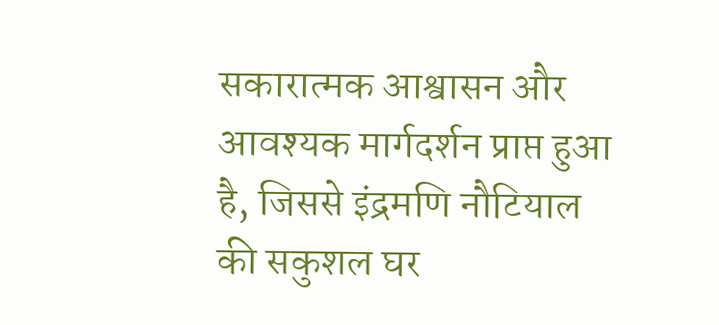सकारात्मक आश्वासन और आवश्यक मार्गदर्शन प्राप्त हुआ है, जिससे इंद्रमणि नौटियाल की सकुशल घर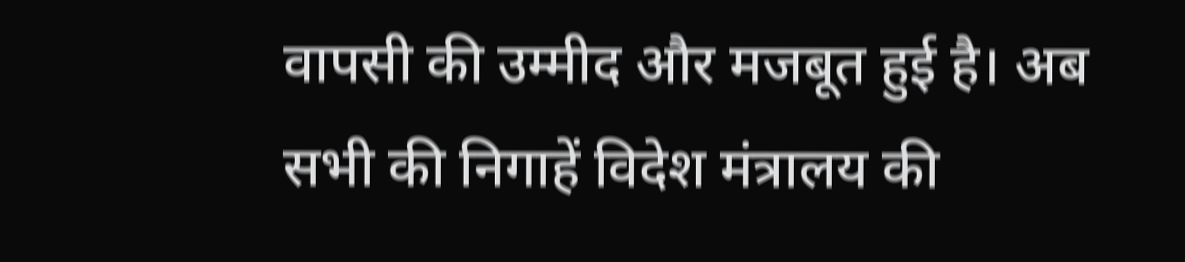वापसी की उम्मीद और मजबूत हुई है। अब सभी की निगाहें विदेश मंत्रालय की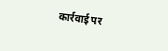कार्रवाई पर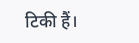टिकी हैं।